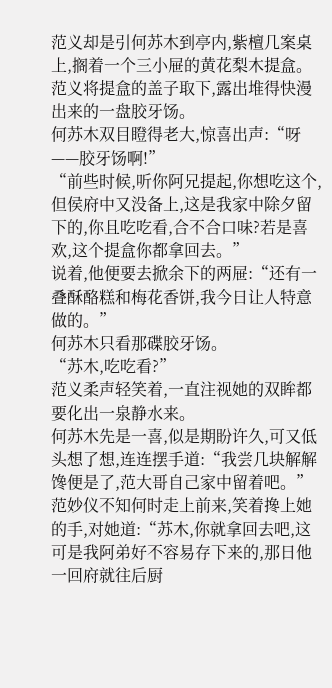范义却是引何苏木到亭内,紫檀几案桌上,搁着一个三小屉的黄花梨木提盒。
范义将提盒的盖子取下,露出堆得快漫出来的一盘胶牙饧。
何苏木双目瞪得老大,惊喜出声:“呀——胶牙饧啊!”
“前些时候,听你阿兄提起,你想吃这个,但侯府中又没备上,这是我家中除夕留下的,你且吃吃看,合不合口味?若是喜欢,这个提盒你都拿回去。”
说着,他便要去掀余下的两屉:“还有一叠酥酪糕和梅花香饼,我今日让人特意做的。”
何苏木只看那碟胶牙饧。
“苏木,吃吃看?”
范义柔声轻笑着,一直注视她的双眸都要化出一泉静水来。
何苏木先是一喜,似是期盼许久,可又低头想了想,连连摆手道:“我尝几块解解馋便是了,范大哥自己家中留着吧。”
范妙仪不知何时走上前来,笑着搀上她的手,对她道:“苏木,你就拿回去吧,这可是我阿弟好不容易存下来的,那日他一回府就往后厨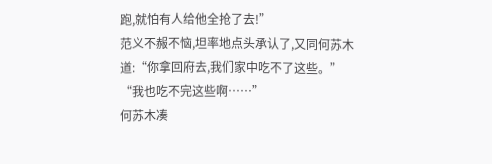跑,就怕有人给他全抢了去!”
范义不赧不恼,坦率地点头承认了,又同何苏木道:“你拿回府去,我们家中吃不了这些。”
“我也吃不完这些啊……”
何苏木凑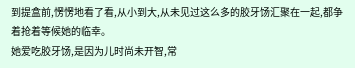到提盒前,愣愣地看了看,从小到大,从未见过这么多的胶牙饧汇聚在一起,都争着抢着等候她的临幸。
她爱吃胶牙饧,是因为儿时尚未开智,常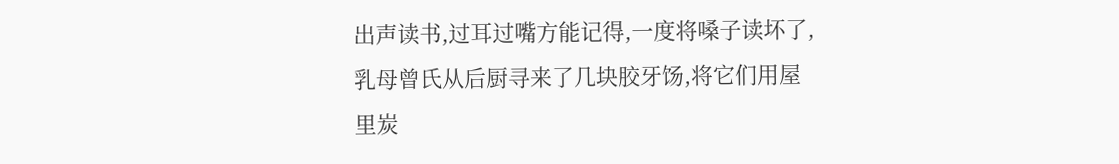出声读书,过耳过嘴方能记得,一度将嗓子读坏了,乳母曾氏从后厨寻来了几块胶牙饧,将它们用屋里炭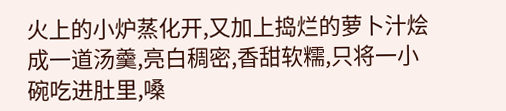火上的小炉蒸化开,又加上捣烂的萝卜汁烩成一道汤羹,亮白稠密,香甜软糯,只将一小碗吃进肚里,嗓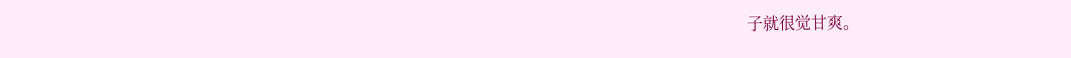子就很觉甘爽。